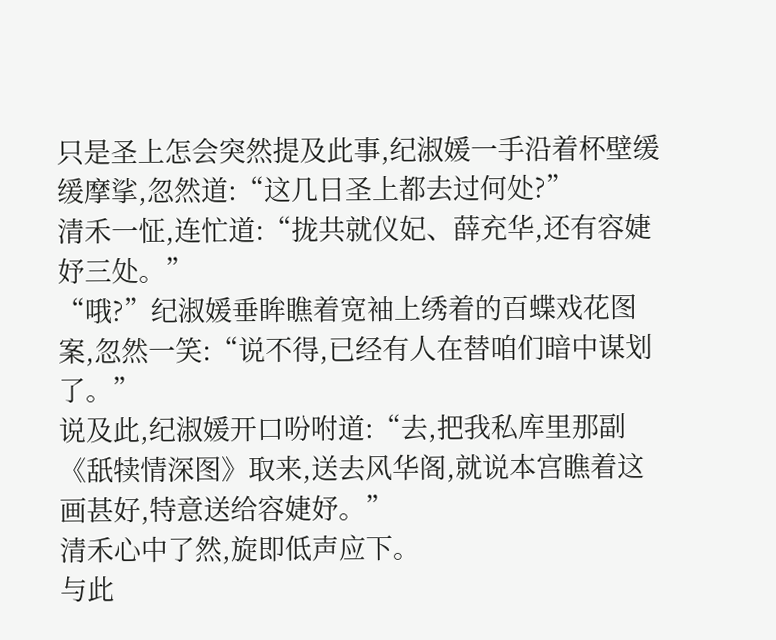只是圣上怎会突然提及此事,纪淑媛一手沿着杯壁缓缓摩挲,忽然道:“这几日圣上都去过何处?”
清禾一怔,连忙道:“拢共就仪妃、薛充华,还有容婕妤三处。”
“哦?”纪淑媛垂眸瞧着宽袖上绣着的百蝶戏花图案,忽然一笑:“说不得,已经有人在替咱们暗中谋划了。”
说及此,纪淑媛开口吩咐道:“去,把我私库里那副《舐犊情深图》取来,送去风华阁,就说本宫瞧着这画甚好,特意送给容婕妤。”
清禾心中了然,旋即低声应下。
与此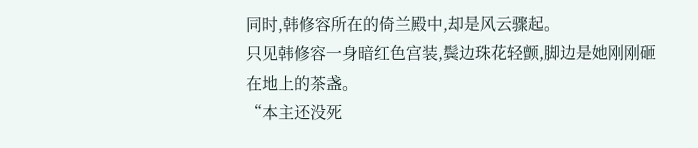同时,韩修容所在的倚兰殿中,却是风云骤起。
只见韩修容一身暗红色宫装,鬓边珠花轻颤,脚边是她刚刚砸在地上的茶盏。
“本主还没死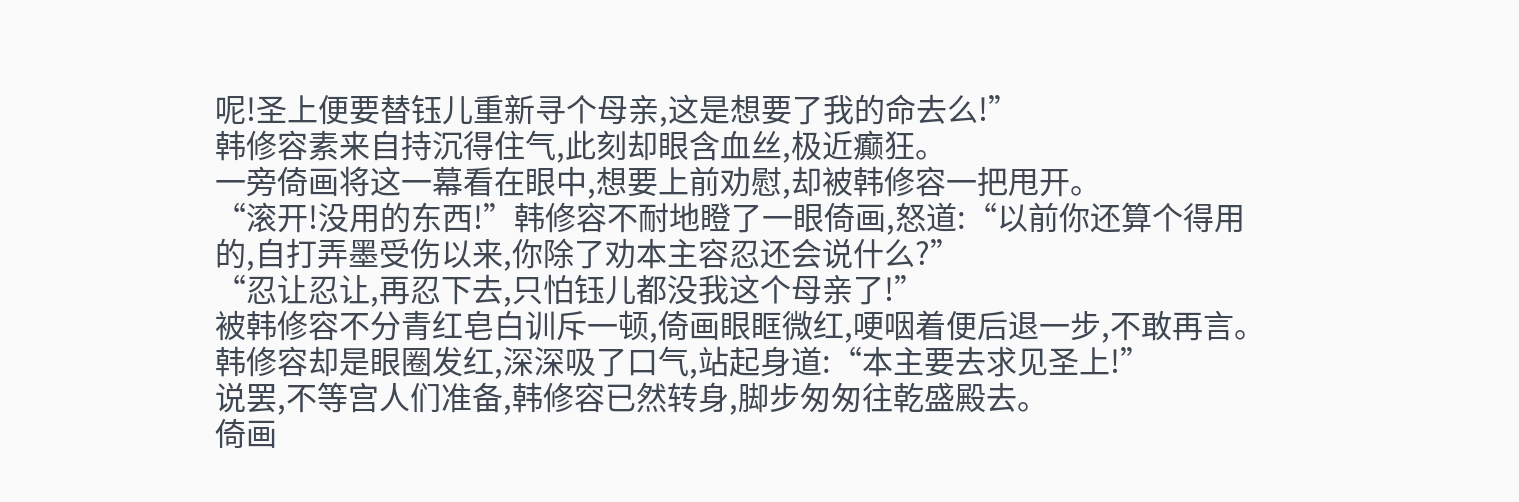呢!圣上便要替钰儿重新寻个母亲,这是想要了我的命去么!”
韩修容素来自持沉得住气,此刻却眼含血丝,极近癫狂。
一旁倚画将这一幕看在眼中,想要上前劝慰,却被韩修容一把甩开。
“滚开!没用的东西!”韩修容不耐地瞪了一眼倚画,怒道:“以前你还算个得用的,自打弄墨受伤以来,你除了劝本主容忍还会说什么?”
“忍让忍让,再忍下去,只怕钰儿都没我这个母亲了!”
被韩修容不分青红皂白训斥一顿,倚画眼眶微红,哽咽着便后退一步,不敢再言。
韩修容却是眼圈发红,深深吸了口气,站起身道:“本主要去求见圣上!”
说罢,不等宫人们准备,韩修容已然转身,脚步匆匆往乾盛殿去。
倚画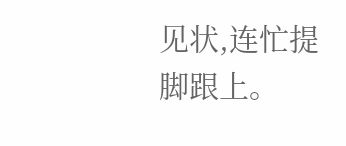见状,连忙提脚跟上。